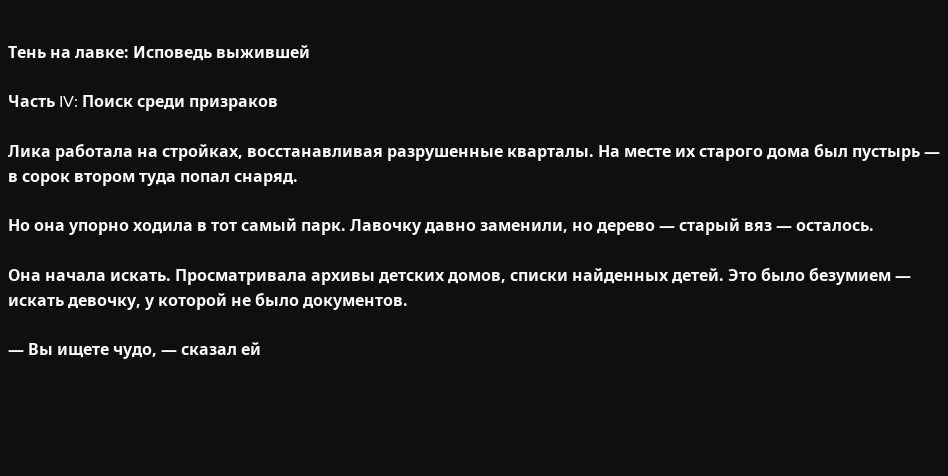Тень на лавке: Исповедь выжившей

Часть IV: Поиск среди призраков

Лика работала на стройках, восстанавливая разрушенные кварталы. На месте их старого дома был пустырь — в сорок втором туда попал снаряд.

Но она упорно ходила в тот самый парк. Лавочку давно заменили, но дерево — старый вяз — осталось.

Она начала искать. Просматривала архивы детских домов, списки найденных детей. Это было безумием — искать девочку, у которой не было документов.

— Вы ищете чудо, — сказал ей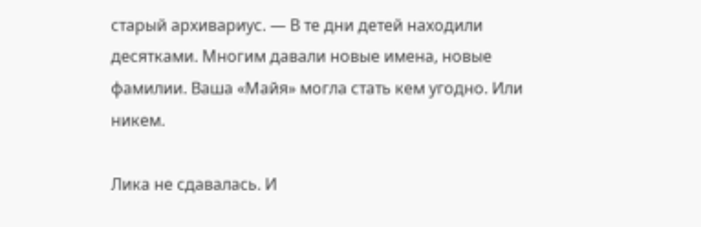старый архивариус. — В те дни детей находили десятками. Многим давали новые имена, новые фамилии. Ваша «Майя» могла стать кем угодно. Или никем.

Лика не сдавалась. И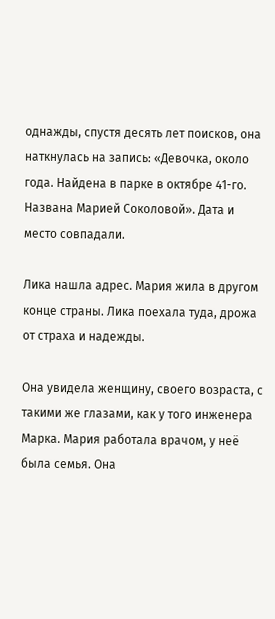однажды, спустя десять лет поисков, она наткнулась на запись: «Девочка, около года. Найдена в парке в октябре 41-го. Названа Марией Соколовой». Дата и место совпадали.

Лика нашла адрес. Мария жила в другом конце страны. Лика поехала туда, дрожа от страха и надежды.

Она увидела женщину, своего возраста, с такими же глазами, как у того инженера Марка. Мария работала врачом, у неё была семья. Она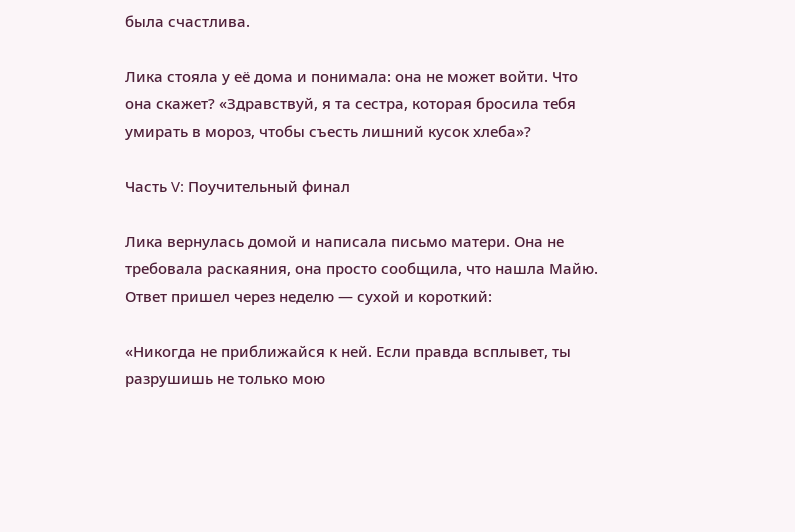была счастлива.

Лика стояла у её дома и понимала: она не может войти. Что она скажет? «Здравствуй, я та сестра, которая бросила тебя умирать в мороз, чтобы съесть лишний кусок хлеба»?

Часть V: Поучительный финал

Лика вернулась домой и написала письмо матери. Она не требовала раскаяния, она просто сообщила, что нашла Майю. Ответ пришел через неделю — сухой и короткий:

«Никогда не приближайся к ней. Если правда всплывет, ты разрушишь не только мою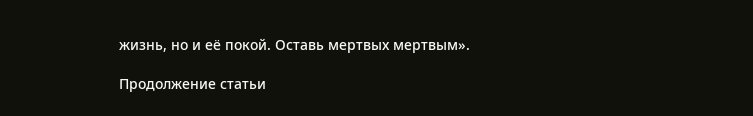жизнь, но и её покой. Оставь мертвых мертвым».

Продолжение статьи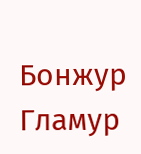Бонжур Гламур